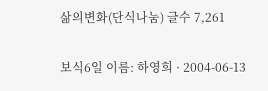삶의변화(단식나눔) 글수 7,261

보식6일 이름: 하영희 · 2004-06-13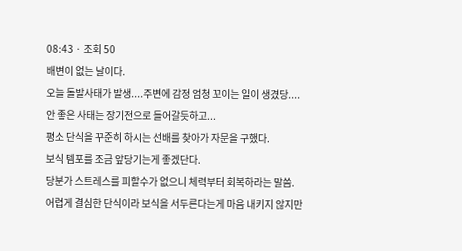08:43 · 조회 50
배변이 없는 날이다.
오늘 돌발사태가 발생....주변에 감정 엄청 꼬이는 일이 생겼당....
안 좋은 사태는 장기전으로 들어갈듯하고...
평소 단식을 꾸준히 하시는 선배를 찾아가 자문을 구했다.
보식 템포를 조금 앞당기는게 좋겠단다.
당분가 스트레스를 피할수가 없으니 체력부터 회복하라는 말씀.
어렵게 결심한 단식이라 보식을 서두른다는게 마음 내키지 않지만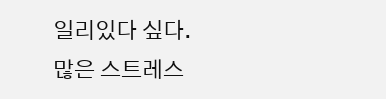일리있다 싶다.
많은 스트레스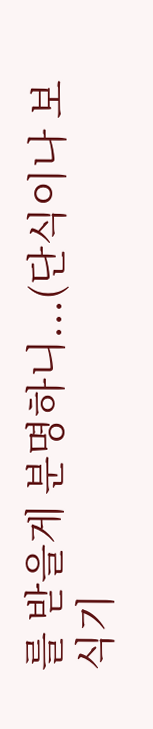를 받을게 분명하니...(단식이나 보식기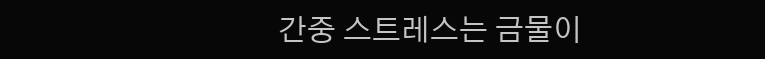간중 스트레스는 금물이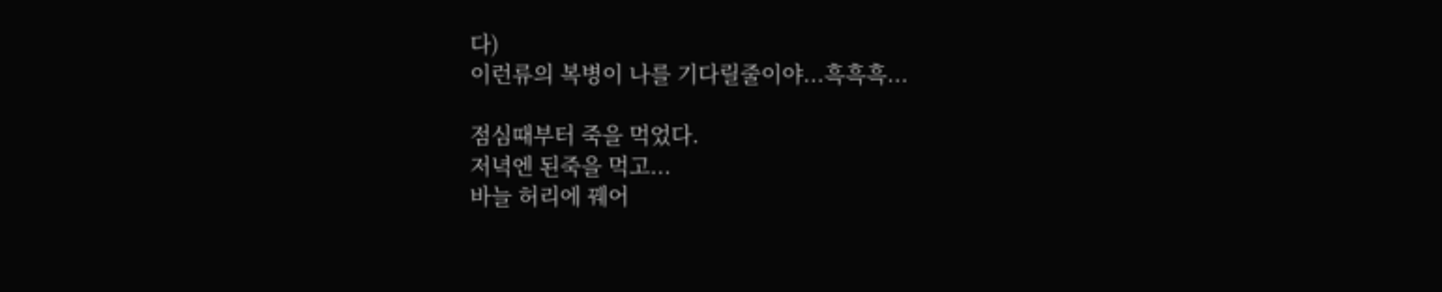다)
이런류의 복병이 나를 기다릴줄이야...흑흑흑...

점심때부터 죽을 먹었다.
저녁엔 된죽을 먹고...
바늘 허리에 꿰어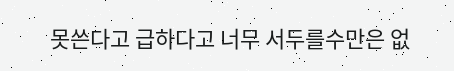못쓴다고 급하다고 너무 서두를수만은 없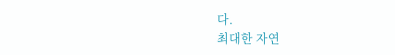다.
최대한 자연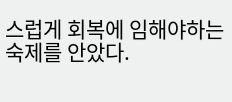스럽게 회복에 임해야하는 숙제를 안았다.